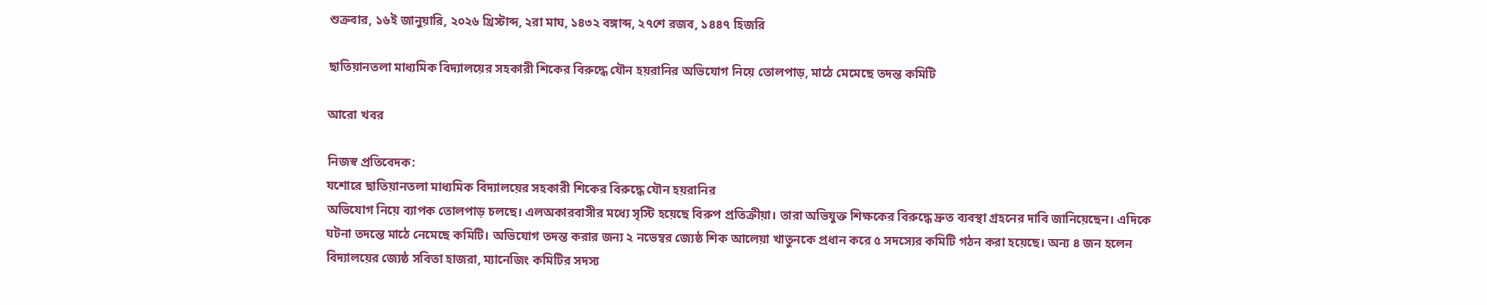শুক্রবার, ১৬ই জানুয়ারি, ২০২৬ খ্রিস্টাব্দ, ২রা মাঘ, ১৪৩২ বঙ্গাব্দ, ২৭শে রজব, ১৪৪৭ হিজরি

ছাতিয়ানতলা মাধ্যমিক বিদ্যালয়ের সহকারী শিকের বিরুদ্ধে যৌন হয়রানির অভিযোগ নিয়ে তোলপাড়, মাঠে মেমেছে তদন্ত কমিটি

আরো খবর

নিজস্ব প্রতিবেদক:
যশোরে ছাতিয়ানতলা মাধ্যমিক বিদ্যালয়ের সহকারী শিকের বিরুদ্ধে যৌন হয়রানির
অভিযোগ নিয়ে ব্যাপক তোলপাড় চলছে। এলঅকারবাসীর মধ্যে সৃস্টি হয়েছে বিরুপ প্রতিক্রীয়া। তারা অভিযুক্ত শিক্ষকের বিরুদ্ধে দ্রুত ব্যবস্থা গ্রহনের দাবি জানিয়েছেন। এদিকে ঘটনা তদন্তে মাঠে নেমেছে কমিটি। অভিযোগ তদন্ত করার জন্য ২ নভেম্বর জ্যেষ্ঠ শিক আলেয়া খাতুনকে প্রধান করে ৫ সদস্যের কমিটি গঠন করা হয়েছে। অন্য ৪ জন হলেন বিদ্যালয়ের জ্যেষ্ঠ সবিতা হাজরা, ম্যানেজিং কমিটির সদস্য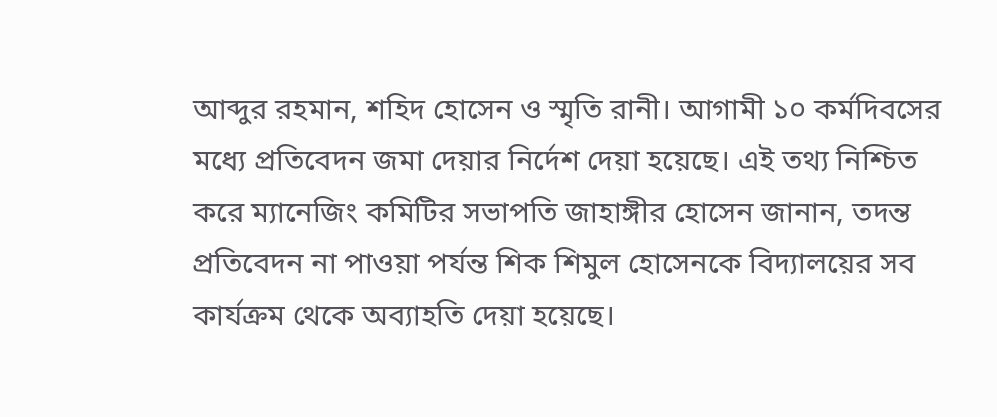আব্দুর রহমান, শহিদ হোসেন ও স্মৃতি রানী। আগামী ১০ কর্মদিবসের মধ্যে প্রতিবেদন জমা দেয়ার নির্দেশ দেয়া হয়েছে। এই তথ্য নিশ্চিত করে ম্যানেজিং কমিটির সভাপতি জাহাঙ্গীর হোসেন জানান, তদন্ত প্রতিবেদন না পাওয়া পর্যন্ত শিক শিমুল হোসেনকে বিদ্যালয়ের সব কার্যক্রম থেকে অব্যাহতি দেয়া হয়েছে।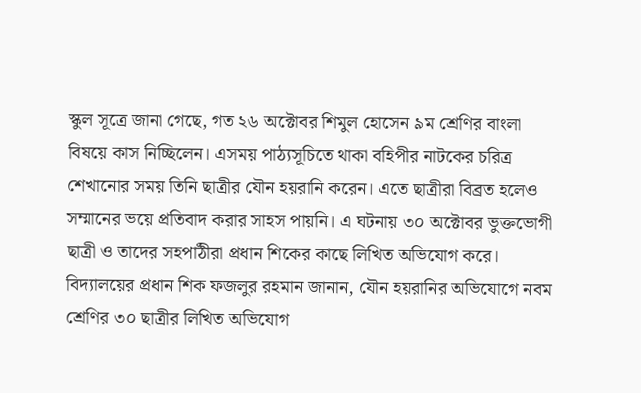স্কুল সূত্রে জানা গেছে, গত ২৬ অক্টোবর শিমুল হোসেন ৯ম শ্রেণির বাংলা বিষয়ে কাস নিচ্ছিলেন। এসময় পাঠ্যসূচিতে থাকা বহিপীর নাটকের চরিত্র শেখানোর সময় তিনি ছাত্রীর যৌন হয়রানি করেন। এতে ছাত্রীরা বিব্রত হলেও সম্মানের ভয়ে প্রতিবাদ করার সাহস পায়নি। এ ঘটনায় ৩০ অক্টোবর ভুক্তভোগী ছাত্রী ও তাদের সহপাঠীরা প্রধান শিকের কাছে লিখিত অভিযোগ করে।
বিদ্যালয়ের প্রধান শিক ফজলুর রহমান জানান, যৌন হয়রানির অভিযোগে নবম শ্রেণির ৩০ ছাত্রীর লিখিত অভিযোগ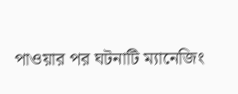পাওয়ার পর ঘটনাটি ম্যানেজিং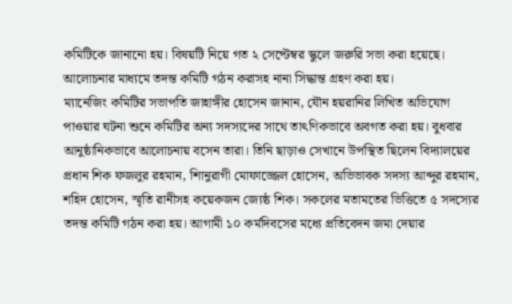কমিটিকে জানানো হয়। বিষয়টি নিয়ে গত ২ সেপ্টেম্বর স্কুলে জরুরি সভা করা হয়েছে। আলোচনার মাধ্যমে তদন্ত কমিটি গঠন করাসহ নানা সিদ্ধান্ত গ্রহণ করা হয়।
ম্যানেজিং কমিটির সভাপতি জাহাঙ্গীর হোসেন জানান, যৌন হয়রানির লিখিত অভিযোগ পাওয়ার ঘটনা শুনে কমিটির অন্য সদস্যদের সাথে তাৎণিকভাবে অবগত করা হয়। বুধবার আনুষ্ঠানিকভাবে আলোচনায় বসেন তারা। তিনি ছাড়াও সেখানে উপস্থিত ছিলেন বিদ্যালয়ের প্রধান শিক ফজলুর রহমান, শিানুরাগী মোফাজ্জেল হোসেন, অভিভাবক সদস্য আব্দুর রহমান, শহিদ হোসেন, স্মৃতি রানীসহ কয়েকজন জ্যেষ্ঠ শিক। সকলের মতামতের ভিত্তিতে ৫ সদস্যের তদন্ত কমিটি গঠন করা হয়। আগামী ১০ কর্মদিবসের মধ্যে প্রতিবেদন জমা দেয়ার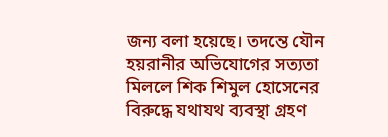জন্য বলা হয়েছে। তদন্তে যৌন হয়রানীর অভিযোগের সত্যতা মিললে শিক শিমুল হোসেনের বিরুদ্ধে যথাযথ ব্যবস্থা গ্রহণ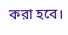করা হবে।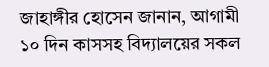জাহাঙ্গীর হোসেন জানান, আগামী ১০ দিন কাসসহ বিদ্যালয়ের সকল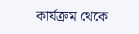কার্যক্রম থেকে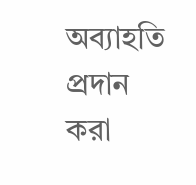অব্যাহতি প্রদান করা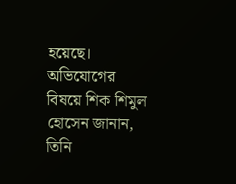হয়েছে।
অভিযোগের বিষয়ে শিক শিমুল হোসেন জানান, তিনি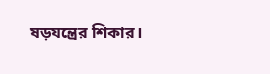ষড়যন্ত্রের শিকার।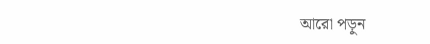আরো পড়ুন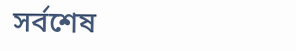সর্বশেষ